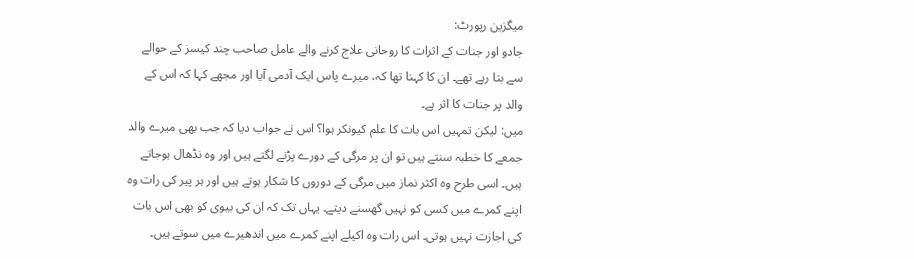میگزین رپورٹ:
جادو اور جنات کے اثرات کا روحانی علاج کرنے والے عامل صاحب چند کیسز کے حوالے سے بتا رہے تھے۔ ان کا کہنا تھا کہ، میرے پاس ایک آدمی آیا اور مجھے کہا کہ اس کے والد پر جنات کا اثر ہے۔
میں: لیکن تمہیں اس بات کا علم کیونکر ہوا؟ اس نے جواب دیا کہ جب بھی میرے والد جمعے کا خطبہ سنتے ہیں تو ان پر مرگی کے دورے پڑنے لگتے ہیں اور وہ نڈھال ہوجاتے ہیں۔ اسی طرح وہ اکثر نماز میں مرگی کے دوروں کا شکار ہوتے ہیں اور ہر پیر کی رات وہ اپنے کمرے میں کسی کو نہیں گھسنے دیتے۔ یہاں تک کہ ان کی بیوی کو بھی اس بات کی اجازت نہیں ہوتی۔ اس رات وہ اکیلے اپنے کمرے میں اندھیرے میں سوتے ہیں۔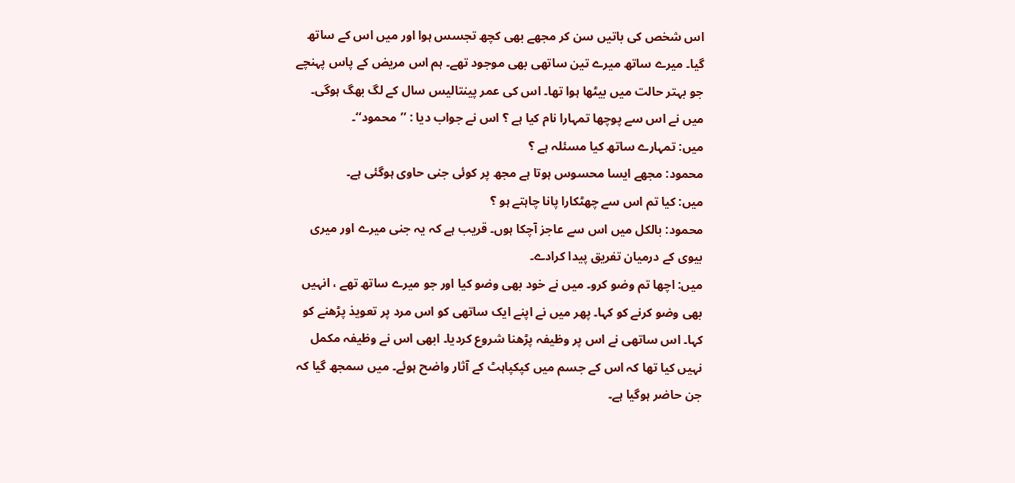اس شخص کی باتیں سن کر مجھے بھی کچھ تجسس ہوا اور میں اس کے ساتھ گیا۔ میرے ساتھ میرے تین ساتھی بھی موجود تھے۔ ہم اس مریض کے پاس پہنچے جو بہتر حالت میں بیٹھا ہوا تھا۔ اس کی عمر پینتالیس سال کے لگ بھگ ہوگی۔ میں نے اس سے پوچھا تمہارا نام کیا ہے ؟ اس نے جواب دیا : ’’محمود‘‘۔
میں: تمہارے ساتھ کیا مسئلہ ہے ؟
محمود: مجھے ایسا محسوس ہوتا ہے مجھ پر کوئی جنی حاوی ہوگئی ہے۔
میں: کیا تم اس سے چھٹکارا پانا چاہتے ہو ؟
محمود: بالکل میں اس سے عاجز آچکا ہوں۔ قریب ہے کہ یہ جنی میرے اور میری بیوی کے درمیان تفریق پیدا کرادے۔
میں: اچھا تم وضو کرو۔ میں نے خود بھی وضو کیا اور جو میرے ساتھ تھے ، انہیں بھی وضو کرنے کو کہا۔ پھر میں نے اپنے ایک ساتھی کو اس مرد پر تعویذ پڑھنے کو کہا۔ اس ساتھی نے اس پر وظیفہ پڑھنا شروع کردیا۔ ابھی اس نے وظیفہ مکمل نہیں کیا تھا کہ اس کے جسم میں کپکپاہٹ کے آثار واضح ہوئے۔ میں سمجھ گیا کہ جن حاضر ہوگیا ہے۔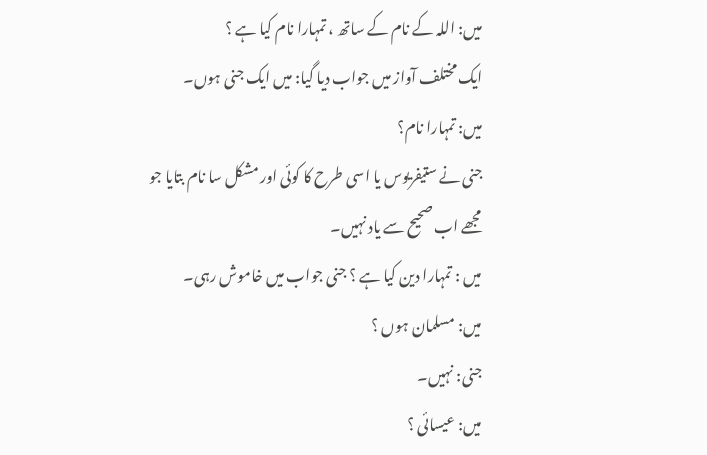میں: اللہ کے نام کے ساتھ ، تمہارا نام کیا ہے ؟
ایک مختلف آواز میں جواب دیا گیا: میں ایک جنی ہوں۔
میں: تمہارا نام؟
جنی نے ستیفریوس یا اسی طرح کا کوئی اور مشکل سا نام بتایا جو مجھے اب صحیح سے یاد نہیں۔
میں : تمہارا دین کیا ہے ؟ جنی جواب میں خاموش رہی۔
میں: مسلمان ہوں ؟
جنی: نہیں۔
میں: عیسائی ؟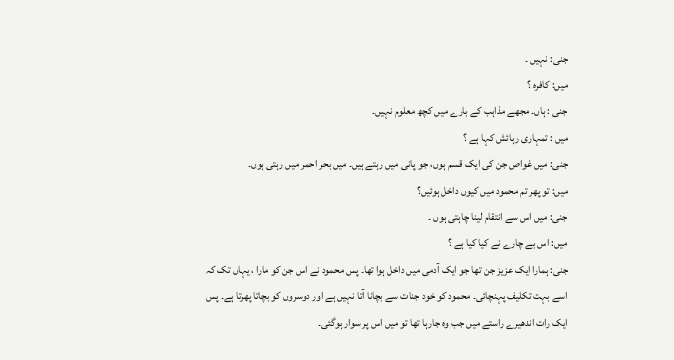جنی: نہیں ۔
میں: کافرہ ؟
جنی : ہاں۔ مجھے مذاہب کے بارے میں کچھ معلوم نہیں۔
میں : تمہاری رہائش کہا ہے ؟
جنی: میں غواص جن کی ایک قسم ہوں، جو پانی میں رہتے ہیں۔ میں بحر احمر میں رہتی ہوں۔
میں: تو پھر تم محمود میں کیوں داخل ہوئیں؟
جنی: میں اس سے انتقام لینا چاہتی ہوں ۔
میں: اس بے چارے نے کیا کیا ہے ؟
جنی: ہمارا ایک عزیز جن تھا جو ایک آدمی میں داخل ہوا تھا۔ پس محمود نے اس جن کو مارا ، یہاں تک کہ اسے بہت تکلیف پہنچائی۔ محمود کو خود جنات سے بچانا آتا نہیں ہے اور دوسروں کو بچاتا پھرتا ہے۔ پس ایک رات اندھیرے راستے میں جب وہ جارہا تھا تو میں اس پر سوار ہوگئی۔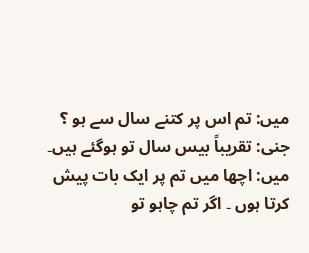میں: تم اس پر کتنے سال سے ہو ؟
جنی: تقریباً بیس سال تو ہوگئے ہیں۔
میں: اچھا میں تم پر ایک بات پیش کرتا ہوں ۔ اگر تم چاہو تو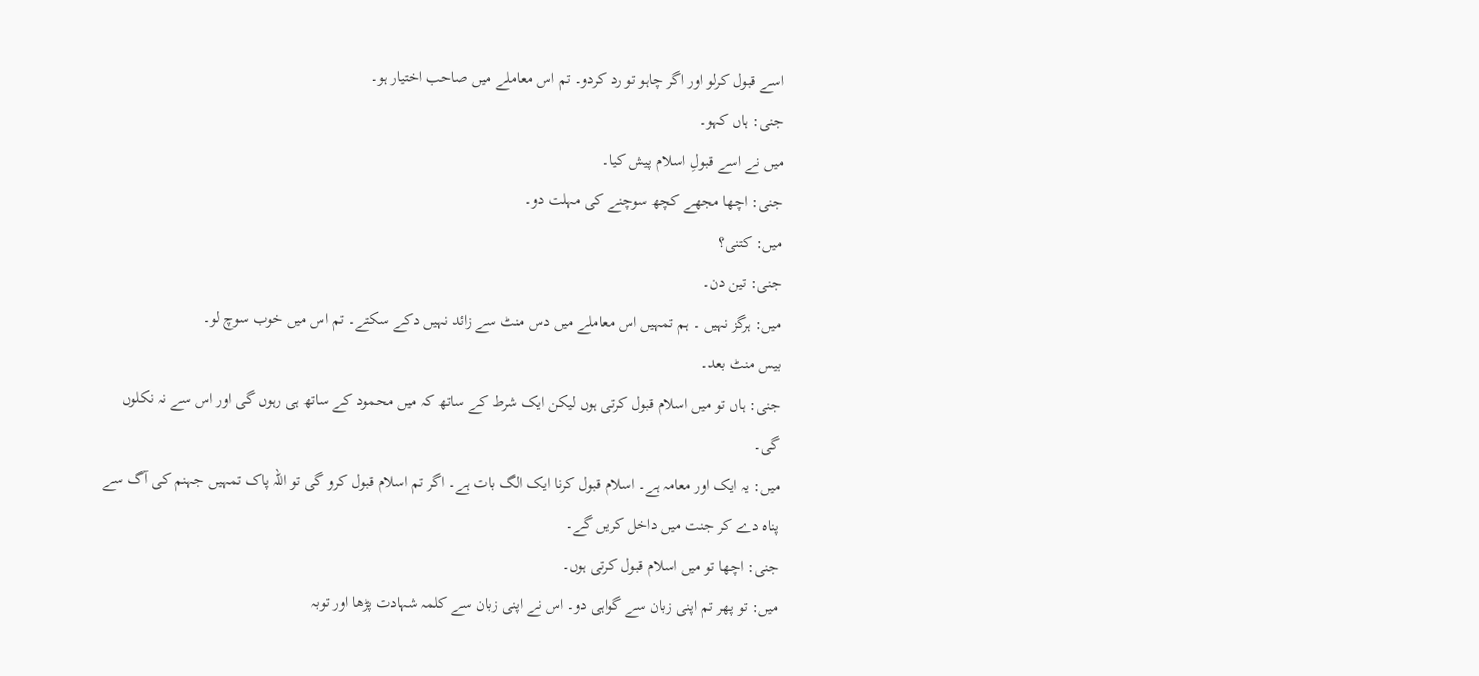اسے قبول کرلو اور اگر چاہو تو رد کردو۔ تم اس معاملے میں صاحب اختیار ہو۔
جنی: ہاں کہو۔
میں نے اسے قبولِ اسلام پیش کیا۔
جنی: اچھا مجھے کچھ سوچنے کی مہلت دو۔
میں: کتنی؟
جنی: تین دن۔
میں: ہرگز نہیں ۔ ہم تمہیں اس معاملے میں دس منٹ سے زائد نہیں دکے سکتے۔ تم اس میں خوب سوچ لو۔
بیس منٹ بعد۔
جنی: ہاں تو میں اسلام قبول کرتی ہوں لیکن ایک شرط کے ساتھ کہ میں محمود کے ساتھ ہی رہوں گی اور اس سے نہ نکلوں گی۔
میں: یہ ایک اور معامہ ہے۔ اسلام قبول کرنا ایک الگ بات ہے۔ اگر تم اسلام قبول کرو گی تو اللہ پاک تمہیں جہنم کی آگ سے پناہ دے کر جنت میں داخل کریں گے۔
جنی: اچھا تو میں اسلام قبول کرتی ہوں۔
میں: تو پھر تم اپنی زبان سے گواہی دو۔ اس نے اپنی زبان سے کلمہ شہادت پڑھا اور توبہ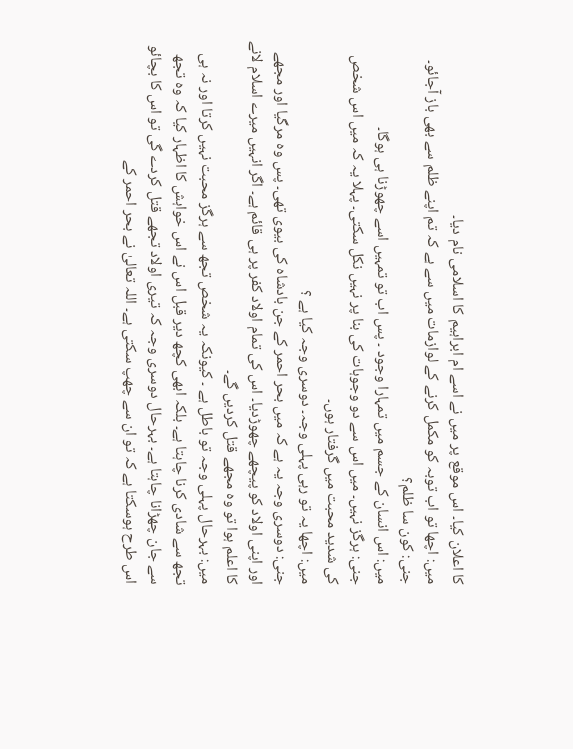کا اعلان کیا۔ اس موقع پر میں نے اسے ام ابراہیم کا اسلامی نام دیا۔
میں: اچھا تو اب توبہ کو مکمل کرنے کے لوازمات میں سے ہے کہ تم اپنے ظلم سے بھی باز آجائو۔
جنی: کون سا ظلم؟
میں: اس انسان کے جسم میں تمہارا وجود ۔ پس اب تو تمہیں اسے چھوڑنا ہی ہوگا۔
جنی: ہرگز نہیں۔ میں اس سے دو وجوہات کی بنا پر نہیں نکل سکتی۔ پہلا یہ کہ میں اس شخص کی شدید محبت میں گرفتار ہوں۔
میں: اچھا یہ تو رہی پہلی وجہ۔ دوسری وجہ کیا ہے ؟
جنی: دوسری وجہ یہ ہے کہ میں بحر احمر کے جن بادشاہ کی بیوی تھی۔ پس وہ مرگیا اور مجھے اور اپنی اولاد کو پیچھے چھوڑدیا۔ اس کی تمام اولاد کفر پر ہی قائم ہے۔ اگر انہیں میرے اسلام لانے کا اعلم ہوا تو وہ مجھے قتل کردیں گے۔
میں: بہرحال پہلی وجہ تو باطل ہے ۔ کیونکہ یہ شخص تجھ سے ہرگز محبت نہیں کرتا اور نہ ہی تجھ سے شادی کرنا چاہتا ہے۔ بلکہ ابھی کچھ دیر قبل اس نے اس خواہش کا اظہار کیا کہ وہ تجھ سے جان چھڑانا چاہتا ہے۔ بہرحال دوسری وجہ کہ تیری اولاد تجھے قتل کردے گی تو اس کا بچائو اس طرح ہوسکتا ہے کہ تو ان سے چھپ سکتی ہے۔ اللہ تعالیٰ نے بحر احمر کے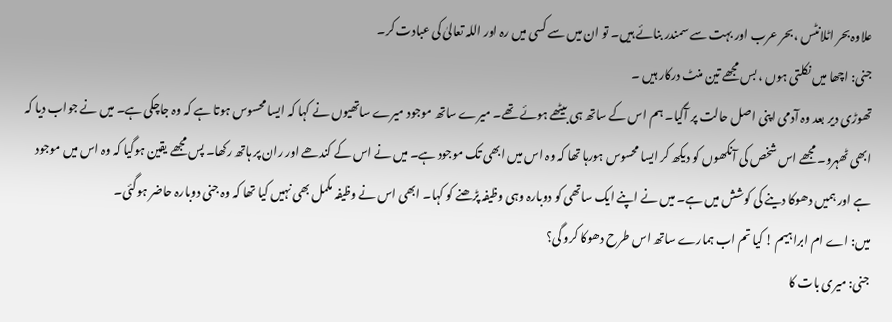علاوہ بحر اٹلانٹس ، بحر عرب اور بہت سے سمندر بنائے ہیں۔ تو ان میں سے کسی میں رہ اور اللہ تعالیٰ کی عبادت کر۔
جنی: اچھا میں نکلتی ہوں ، بس مجھے تین منٹ درکار ہیں ۔
تھوڑی دیر بعد وہ آدمی اپنی اصل حالت پر آگیا۔ ہم اس کے ساتھ ہی بیٹھے ہوئے تھے۔ میرے ساتھ موجود میرے ساتھیوں نے کہا کہ ایسا محسوس ہوتا ہے کہ وہ جاچکی ہے۔ میں نے جواب دیا کہ ابھی ٹھہرو۔ مجھے اس شخص کی آنکھوں کو دیکھ کر ایسا محسوس ہورہا تھا کہ وہ اس میں ابھی تک موجود ہے۔ میں نے اس کے کندھے اور ران پر ہاتھ رکھا۔ پس مجھے یقین ہوگیا کہ وہ اس میں موجود ہے اور ہمیں دھوکا دینے کی کوشش میں ہے۔ میں نے اپنے ایک ساتھی کو دوبارہ وہی وظیفہ پڑھنے کو کہا۔ ابھی اس نے وظیفہ مکمل بھی نہیں کیا تھا کہ وہ جنی دوبارہ حاضر ہوگئی۔
میں: اے ام ابراہیم ! کیا تم اب ہمارے ساتھ اس طرح دھوکا کرو گی؟
جنی: میری بات کا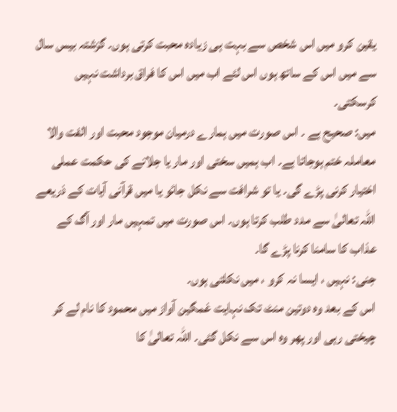یقین کرو میں اس شخص سے بہت ہی زیادہ محبت کرتی ہوں۔ گزشتہ بیس سال سے میں اس کے ساتھ ہوں اس لئے اب میں اس کا فراق برداشت نہیں کرسکتی۔
میں: صحیح ہے ۔ اس صورت میں ہمارے درمیان موجود محبت اور الفت والا معاملہ ختم ہوجاتا ہے۔ اب ہمیں سختی اور مار یا جلانے کی حکمت عملی اختیار کرنی پڑے گی۔ یا تو شرافت سے نکل جائو یا میں قرآنی آیات کے ذریعے اللہ تعالیٰ سے مدد طلب کرتا ہوں۔ اس صورت میں تمہیں مار اور آگ کے عذاب کا سامنا کرنا پڑے گا۔
جنی: نہیں ، ایسا نہ کرو ، میں نکلتی ہوں۔
اس کے بعد وہ دوتین منٹ تک نہایت غمگین آواز میں محمود کا نام لے کر چیختی رہی اور پھر وہ اس سے نکل گئی۔ اللہ تعالیٰ کا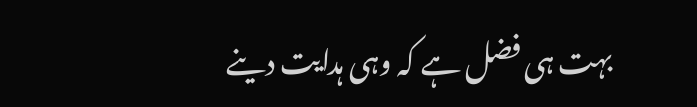بہت ہی فضل ہے کہ وہی ہدایت دینے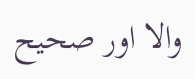والا اور صحیح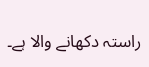راستہ دکھانے والا ہے۔